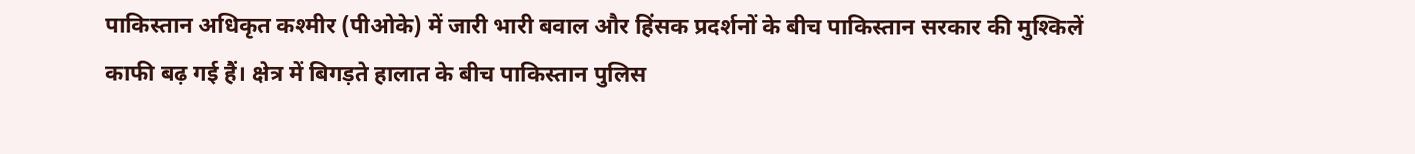पाकिस्तान अधिकृत कश्मीर (पीओके) में जारी भारी बवाल और हिंसक प्रदर्शनों के बीच पाकिस्तान सरकार की मुश्किलें काफी बढ़ गई हैं। क्षेत्र में बिगड़ते हालात के बीच पाकिस्तान पुलिस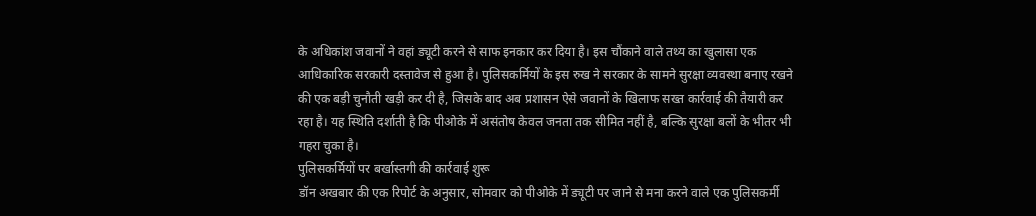के अधिकांश जवानों ने वहां ड्यूटी करने से साफ इनकार कर दिया है। इस चौंकाने वाले तथ्य का खुलासा एक आधिकारिक सरकारी दस्तावेज से हुआ है। पुलिसकर्मियों के इस रुख ने सरकार के सामने सुरक्षा व्यवस्था बनाए रखने की एक बड़ी चुनौती खड़ी कर दी है, जिसके बाद अब प्रशासन ऐसे जवानों के खिलाफ सख्त कार्रवाई की तैयारी कर रहा है। यह स्थिति दर्शाती है कि पीओके में असंतोष केवल जनता तक सीमित नहीं है, बल्कि सुरक्षा बलों के भीतर भी गहरा चुका है।
पुलिसकर्मियों पर बर्खास्तगी की कार्रवाई शुरू
डॉन अखबार की एक रिपोर्ट के अनुसार, सोमवार को पीओके में ड्यूटी पर जाने से मना करने वाले एक पुलिसकर्मी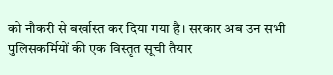को नौकरी से बर्खास्त कर दिया गया है। सरकार अब उन सभी पुलिसकर्मियों की एक विस्तृत सूची तैयार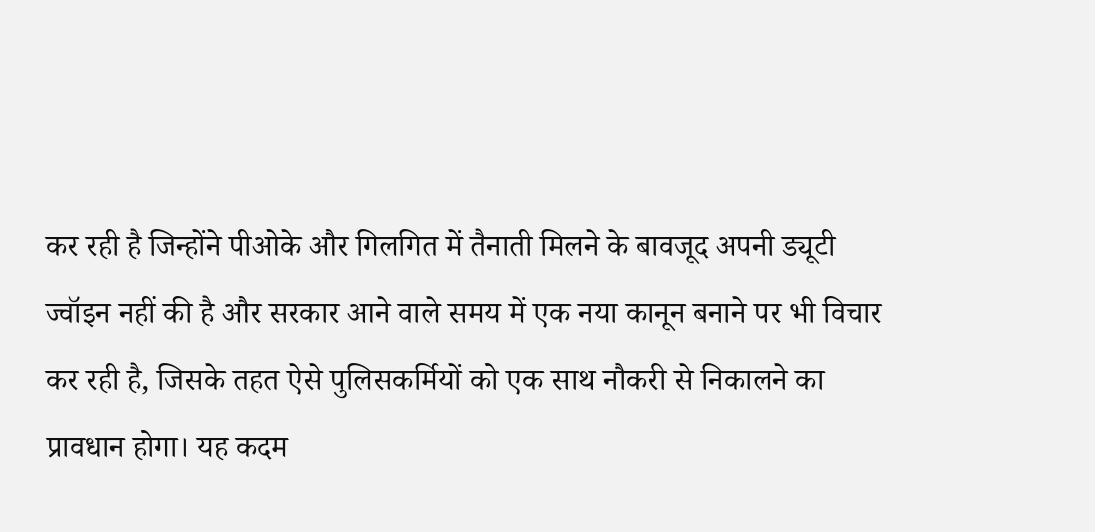कर रही है जिन्होंने पीओके और गिलगित में तैनाती मिलने के बावजूद अपनी ड्यूटी ज्वॉइन नहीं की है और सरकार आने वाले समय में एक नया कानून बनाने पर भी विचार कर रही है, जिसके तहत ऐसे पुलिसकर्मियों को एक साथ नौकरी से निकालने का प्रावधान होगा। यह कदम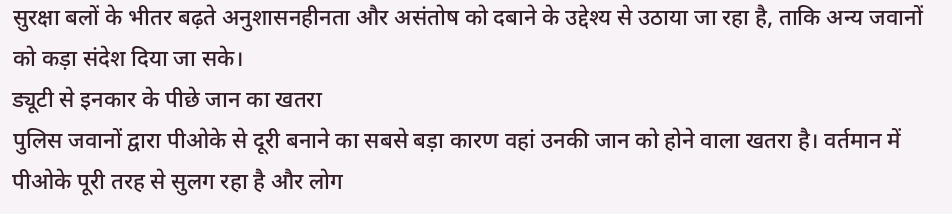सुरक्षा बलों के भीतर बढ़ते अनुशासनहीनता और असंतोष को दबाने के उद्देश्य से उठाया जा रहा है, ताकि अन्य जवानों को कड़ा संदेश दिया जा सके।
ड्यूटी से इनकार के पीछे जान का खतरा
पुलिस जवानों द्वारा पीओके से दूरी बनाने का सबसे बड़ा कारण वहां उनकी जान को होने वाला खतरा है। वर्तमान में पीओके पूरी तरह से सुलग रहा है और लोग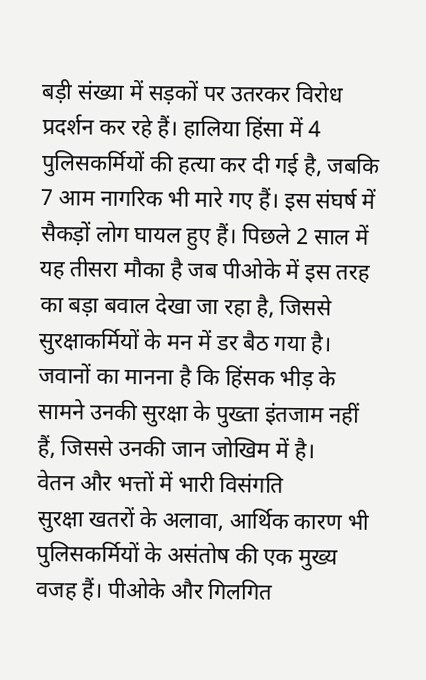बड़ी संख्या में सड़कों पर उतरकर विरोध प्रदर्शन कर रहे हैं। हालिया हिंसा में 4 पुलिसकर्मियों की हत्या कर दी गई है, जबकि 7 आम नागरिक भी मारे गए हैं। इस संघर्ष में सैकड़ों लोग घायल हुए हैं। पिछले 2 साल में यह तीसरा मौका है जब पीओके में इस तरह का बड़ा बवाल देखा जा रहा है, जिससे सुरक्षाकर्मियों के मन में डर बैठ गया है। जवानों का मानना है कि हिंसक भीड़ के सामने उनकी सुरक्षा के पुख्ता इंतजाम नहीं हैं, जिससे उनकी जान जोखिम में है।
वेतन और भत्तों में भारी विसंगति
सुरक्षा खतरों के अलावा, आर्थिक कारण भी पुलिसकर्मियों के असंतोष की एक मुख्य वजह हैं। पीओके और गिलगित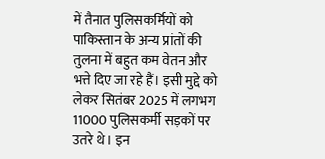में तैनात पुलिसकर्मियों को पाकिस्तान के अन्य प्रांतों की तुलना में बहुत कम वेतन और भत्ते दिए जा रहे हैं। इसी मुद्दे को लेकर सितंबर 2025 में लगभग 11000 पुलिसकर्मी सड़कों पर उतरे थे। इन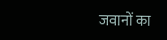जवानों का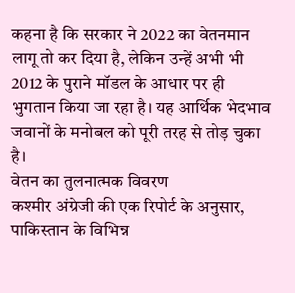कहना है कि सरकार ने 2022 का वेतनमान लागू तो कर दिया है, लेकिन उन्हें अभी भी 2012 के पुराने मॉडल के आधार पर ही भुगतान किया जा रहा है। यह आर्थिक भेदभाव जवानों के मनोबल को पूरी तरह से तोड़ चुका है।
वेतन का तुलनात्मक विवरण
कश्मीर अंग्रेजी की एक रिपोर्ट के अनुसार, पाकिस्तान के विभिन्न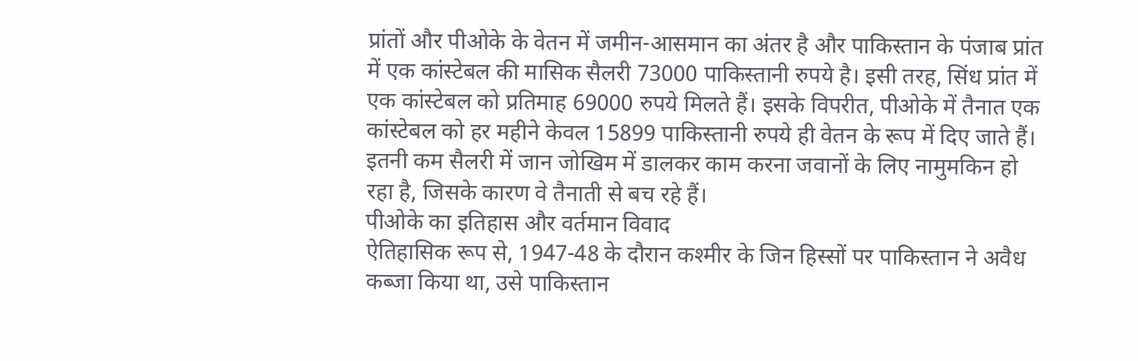प्रांतों और पीओके के वेतन में जमीन-आसमान का अंतर है और पाकिस्तान के पंजाब प्रांत में एक कांस्टेबल की मासिक सैलरी 73000 पाकिस्तानी रुपये है। इसी तरह, सिंध प्रांत में एक कांस्टेबल को प्रतिमाह 69000 रुपये मिलते हैं। इसके विपरीत, पीओके में तैनात एक कांस्टेबल को हर महीने केवल 15899 पाकिस्तानी रुपये ही वेतन के रूप में दिए जाते हैं। इतनी कम सैलरी में जान जोखिम में डालकर काम करना जवानों के लिए नामुमकिन हो रहा है, जिसके कारण वे तैनाती से बच रहे हैं।
पीओके का इतिहास और वर्तमान विवाद
ऐतिहासिक रूप से, 1947-48 के दौरान कश्मीर के जिन हिस्सों पर पाकिस्तान ने अवैध कब्जा किया था, उसे पाकिस्तान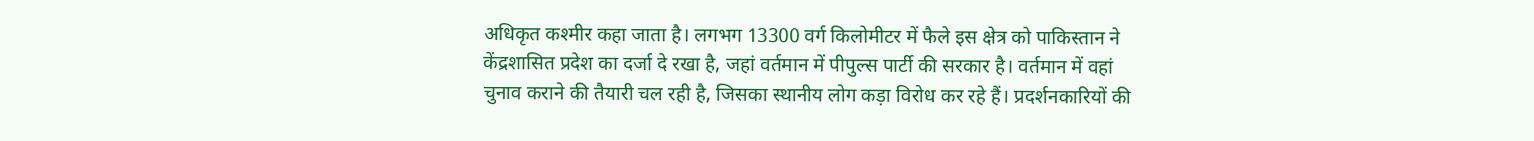अधिकृत कश्मीर कहा जाता है। लगभग 13300 वर्ग किलोमीटर में फैले इस क्षेत्र को पाकिस्तान ने केंद्रशासित प्रदेश का दर्जा दे रखा है, जहां वर्तमान में पीपुल्स पार्टी की सरकार है। वर्तमान में वहां चुनाव कराने की तैयारी चल रही है, जिसका स्थानीय लोग कड़ा विरोध कर रहे हैं। प्रदर्शनकारियों की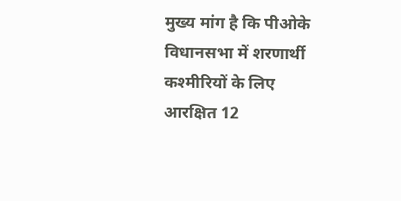मुख्य मांग है कि पीओके विधानसभा में शरणार्थी कश्मीरियों के लिए आरक्षित 12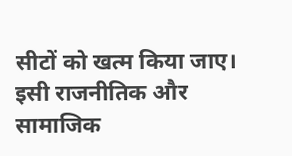सीटों को खत्म किया जाए। इसी राजनीतिक और सामाजिक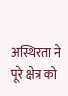अस्थिरता ने पूरे क्षेत्र को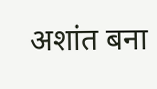अशांत बना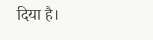दिया है।